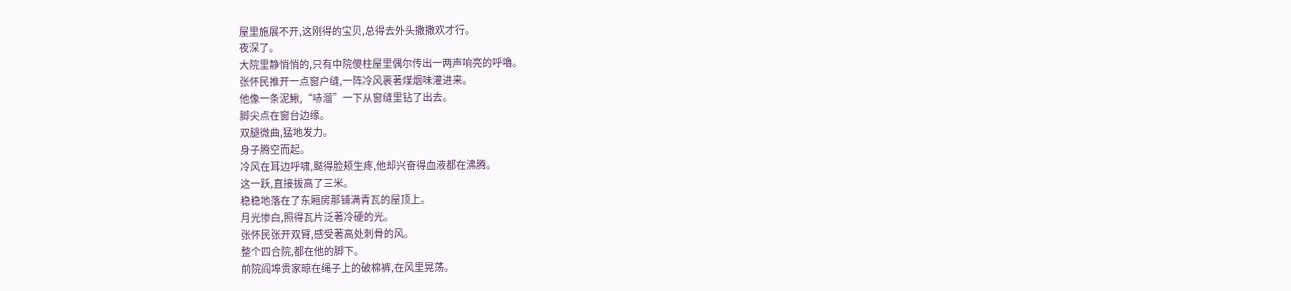屋里施展不开,这刚得的宝贝,总得去外头撒撒欢才行。
夜深了。
大院里静悄悄的,只有中院傻柱屋里偶尔传出一两声响亮的呼嚕。
张怀民推开一点窗户缝,一阵冷风裹著煤烟味灌进来。
他像一条泥鰍,“哧溜”一下从窗缝里钻了出去。
脚尖点在窗台边缘。
双腿微曲,猛地发力。
身子腾空而起。
冷风在耳边呼啸,颳得脸颊生疼,他却兴奋得血液都在沸腾。
这一跃,直接拔高了三米。
稳稳地落在了东厢房那铺满青瓦的屋顶上。
月光惨白,照得瓦片泛著冷硬的光。
张怀民张开双臂,感受著高处刺骨的风。
整个四合院,都在他的脚下。
前院阎埠贵家晾在绳子上的破棉裤,在风里晃荡。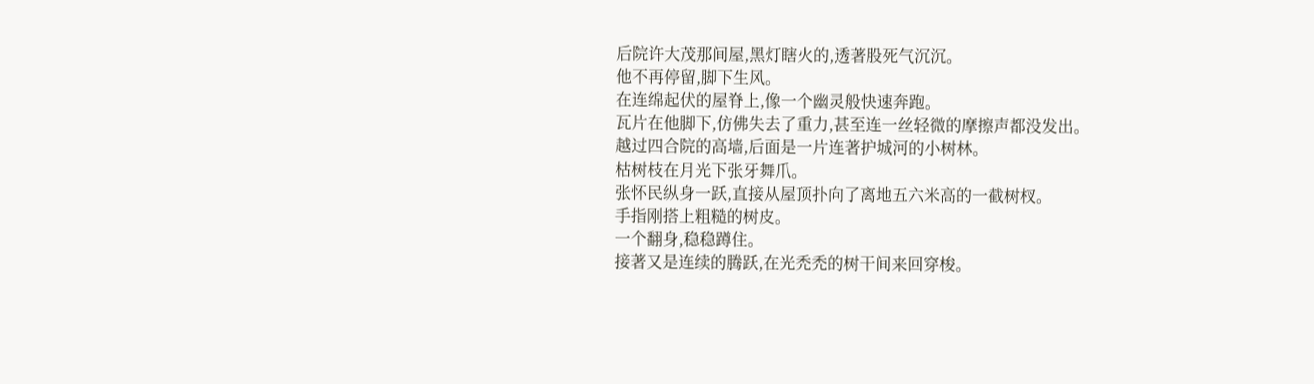后院许大茂那间屋,黑灯瞎火的,透著股死气沉沉。
他不再停留,脚下生风。
在连绵起伏的屋脊上,像一个幽灵般快速奔跑。
瓦片在他脚下,仿佛失去了重力,甚至连一丝轻微的摩擦声都没发出。
越过四合院的高墙,后面是一片连著护城河的小树林。
枯树枝在月光下张牙舞爪。
张怀民纵身一跃,直接从屋顶扑向了离地五六米高的一截树杈。
手指刚搭上粗糙的树皮。
一个翻身,稳稳蹲住。
接著又是连续的腾跃,在光禿禿的树干间来回穿梭。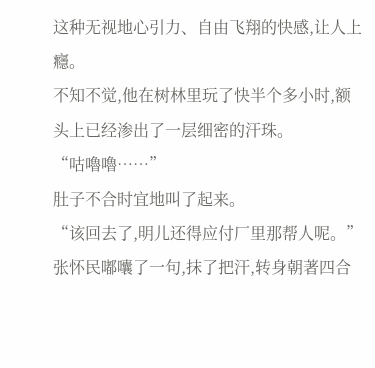这种无视地心引力、自由飞翔的快感,让人上癮。
不知不觉,他在树林里玩了快半个多小时,额头上已经渗出了一层细密的汗珠。
“咕嚕嚕……”
肚子不合时宜地叫了起来。
“该回去了,明儿还得应付厂里那帮人呢。”
张怀民嘟囔了一句,抹了把汗,转身朝著四合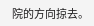院的方向掠去。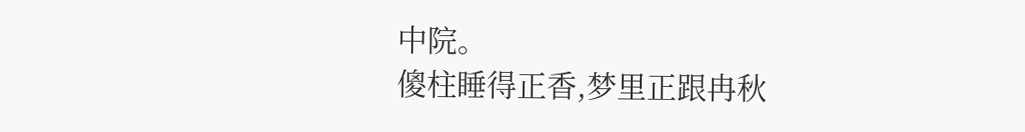中院。
傻柱睡得正香,梦里正跟冉秋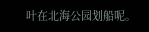叶在北海公园划船呢。